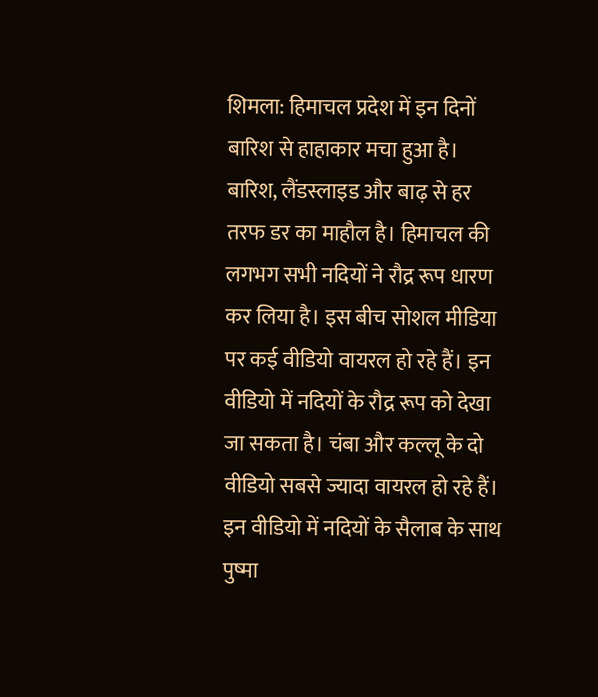शिमला: हिमाचल प्रदेश में इन दिनों बारिश से हाहाकार मचा हुआ है। बारिश, लैंडस्लाइड और बाढ़ से हर तरफ डर का माहौल है। हिमाचल की लगभग सभी नदियों ने रौद्र रूप धारण कर लिया है। इस बीच सोशल मीडिया पर कई वीडियो वायरल हो रहे हैं। इन वीडियो में नदियों के रौद्र रूप को देखा जा सकता है। चंबा और कल्लू के दो वीडियो सबसे ज्यादा वायरल हो रहे हैं। इन वीडियो में नदियों के सैलाब के साथ पुष्मा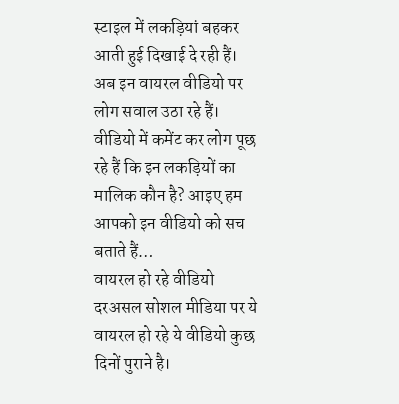स्टाइल में लकड़ियां बहकर आती हुई दिखाई दे रही हैं। अब इन वायरल वीडियो पर लोग सवाल उठा रहे हैं। वीडियो में कमेंट कर लोग पूछ रहे हैं कि इन लकड़ियों का मालिक कौन है? आइए हम आपको इन वीडियो को सच बताते हैं…
वायरल हो रहे वीडियो
दरअसल सोशल मीडिया पर ये वायरल हो रहे ये वीडियो कुछ दिनों पुराने है।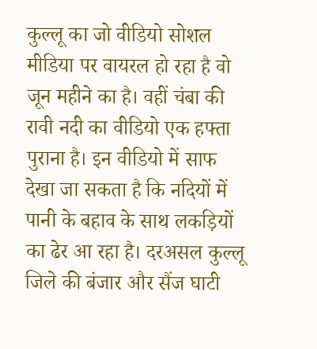कुल्लू का जो वीडियो सोशल मीडिया पर वायरल हो रहा है वो जून महीने का है। वहीं चंबा की रावी नदी का वीडियो एक हफ्ता पुराना है। इन वीडियो में साफ देखा जा सकता है कि नदियों में पानी के बहाव के साथ लकड़ियों का ढेर आ रहा है। दरअसल कुल्लू जिले की बंजार और सैंज घाटी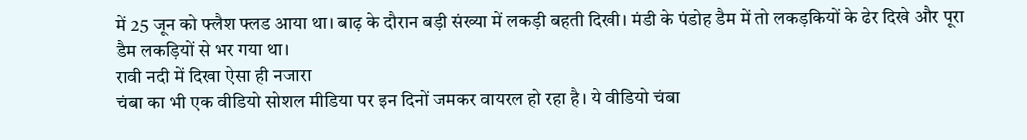में 25 जून को फ्लैश फ्लड आया था। बाढ़ के दौरान बड़ी संख्या में लकड़ी बहती दिखी। मंडी के पंडोह डैम में तो लकड़कियों के ढेर दिखे और पूरा डैम लकड़ियों से भर गया था।
रावी नदी में दिखा ऐसा ही नजारा
चंबा का भी एक वीडियो सोशल मीडिया पर इन दिनों जमकर वायरल हो रहा है। ये वीडियो चंबा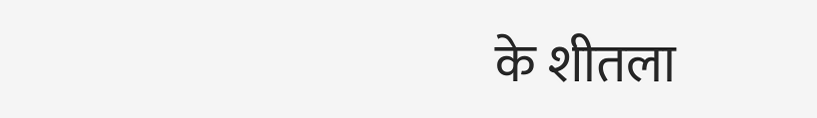के शीतला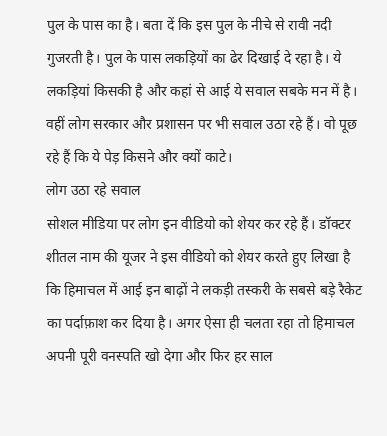पुल के पास का है। बता दें कि इस पुल के नीचे से रावी नदी गुजरती है। पुल के पास लकड़ियों का ढेर दिखाई दे रहा है। ये लकड़ियां किसकी है और कहां से आई ये सवाल सबके मन में है। वहीं लोग सरकार और प्रशासन पर भी सवाल उठा रहे हैं। वो पूछ रहे हैं कि ये पेड़ किसने और क्यों काटे।
लोग उठा रहे सवाल
सोशल मीडिया पर लोग इन वीडियो को शेयर कर रहे हैं। डॉक्टर शीतल नाम की यूजर ने इस वीडियो को शेयर करते हुए लिखा है कि हिमाचल में आई इन बाढ़ों ने लकड़ी तस्करी के सबसे बड़े रैकेट का पर्दाफ़ाश कर दिया है। अगर ऐसा ही चलता रहा तो हिमाचल अपनी पूरी वनस्पति खो देगा और फिर हर साल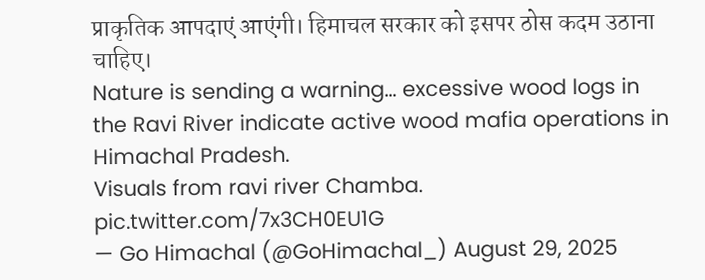प्राकृतिक आपदाएं आएंगी। हिमाचल सरकार को इसपर ठोस कदम उठाना चाहिए।
Nature is sending a warning… excessive wood logs in the Ravi River indicate active wood mafia operations in Himachal Pradesh.
Visuals from ravi river Chamba. pic.twitter.com/7x3CH0EU1G
— Go Himachal (@GoHimachal_) August 29, 2025